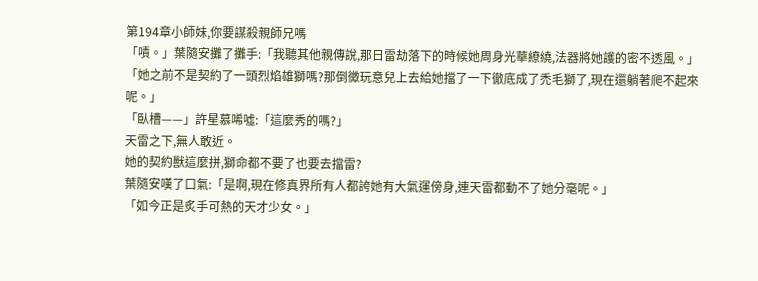第194章小師妹,你要謀殺親師兄嗎
「嘖。」葉隨安攤了攤手:「我聽其他親傳說,那日雷劫落下的時候她周身光華繚繞,法器將她護的密不透風。」
「她之前不是契約了一頭烈焰雄獅嗎?那倒黴玩意兒上去給她擋了一下徹底成了禿毛獅了,現在還躺著爬不起來呢。」
「臥槽——」許星慕唏噓:「這麼秀的嗎?」
天雷之下,無人敢近。
她的契約獸這麼拼,獅命都不要了也要去擋雷?
葉隨安嘆了口氣:「是啊,現在修真界所有人都誇她有大氣運傍身,連天雷都動不了她分毫呢。」
「如今正是炙手可熱的天才少女。」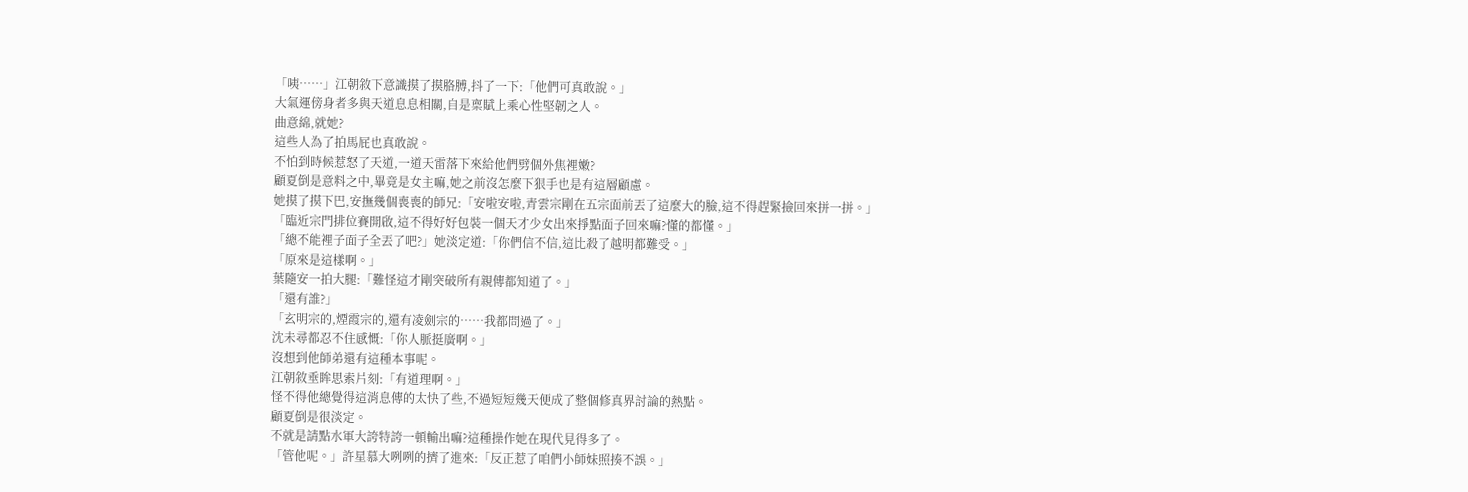「咦……」江朝敘下意識摸了摸胳膊,抖了一下:「他們可真敢說。」
大氣運傍身者多與天道息息相關,自是稟賦上乘心性堅韌之人。
曲意綿,就她?
這些人為了拍馬屁也真敢說。
不怕到時候惹怒了天道,一道天雷落下來給他們劈個外焦裡嫩?
顧夏倒是意料之中,畢竟是女主嘛,她之前沒怎麼下狠手也是有這層顧慮。
她摸了摸下巴,安撫幾個喪喪的師兄:「安啦安啦,青雲宗剛在五宗面前丟了這麼大的臉,這不得趕緊撿回來拼一拼。」
「臨近宗門排位賽開啟,這不得好好包裝一個天才少女出來掙點面子回來嘛?懂的都懂。」
「總不能裡子面子全丟了吧?」她淡定道:「你們信不信,這比殺了越明都難受。」
「原來是這樣啊。」
葉隨安一拍大腿:「難怪這才剛突破所有親傳都知道了。」
「還有誰?」
「玄明宗的,煙霞宗的,還有凌劍宗的……我都問過了。」
沈未尋都忍不住感慨:「你人脈挺廣啊。」
沒想到他師弟還有這種本事呢。
江朝敘垂眸思索片刻:「有道理啊。」
怪不得他總覺得這消息傳的太快了些,不過短短幾天便成了整個修真界討論的熱點。
顧夏倒是很淡定。
不就是請點水軍大誇特誇一頓輸出嘛?這種操作她在現代見得多了。
「管他呢。」許星慕大咧咧的擠了進來:「反正惹了咱們小師妹照揍不誤。」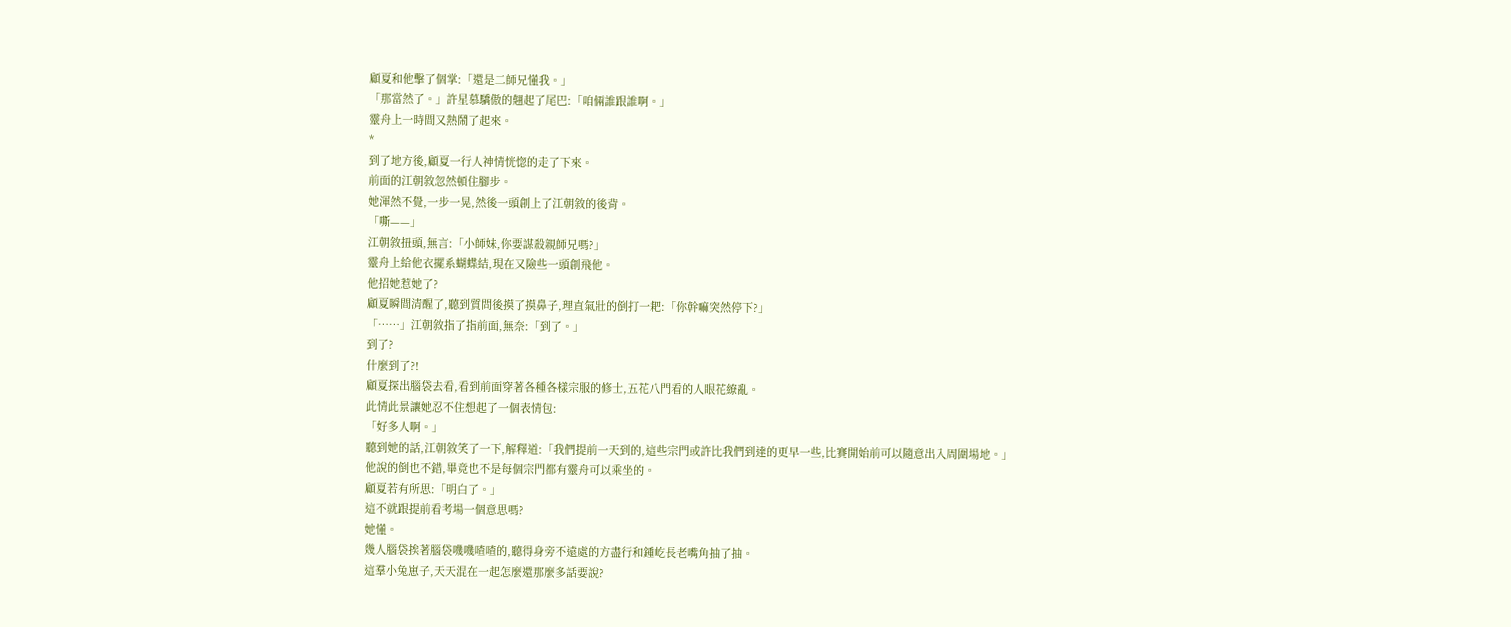顧夏和他擊了個掌:「還是二師兄懂我。」
「那當然了。」許星慕驕傲的翹起了尾巴:「咱倆誰跟誰啊。」
靈舟上一時間又熱鬧了起來。
*
到了地方後,顧夏一行人神情恍惚的走了下來。
前面的江朝敘忽然頓住腳步。
她渾然不覺,一步一晃,然後一頭創上了江朝敘的後背。
「嘶——」
江朝敘扭頭,無言:「小師妹,你要謀殺親師兄嗎?」
靈舟上給他衣擺系蝴蝶結,現在又險些一頭創飛他。
他招她惹她了?
顧夏瞬間清醒了,聽到質問後摸了摸鼻子,理直氣壯的倒打一耙:「你幹嘛突然停下?」
「……」江朝敘指了指前面,無奈:「到了。」
到了?
什麼到了?!
顧夏探出腦袋去看,看到前面穿著各種各樣宗服的修士,五花八門看的人眼花繚亂。
此情此景讓她忍不住想起了一個表情包:
「好多人啊。」
聽到她的話,江朝敘笑了一下,解釋道:「我們提前一天到的,這些宗門或許比我們到達的更早一些,比賽開始前可以隨意出入周圍場地。」
他說的倒也不錯,畢竟也不是每個宗門都有靈舟可以乘坐的。
顧夏若有所思:「明白了。」
這不就跟提前看考場一個意思嗎?
她懂。
幾人腦袋挨著腦袋嘰嘰喳喳的,聽得身旁不遠處的方盡行和鍾屹長老嘴角抽了抽。
這羣小兔崽子,天天混在一起怎麼還那麼多話要說?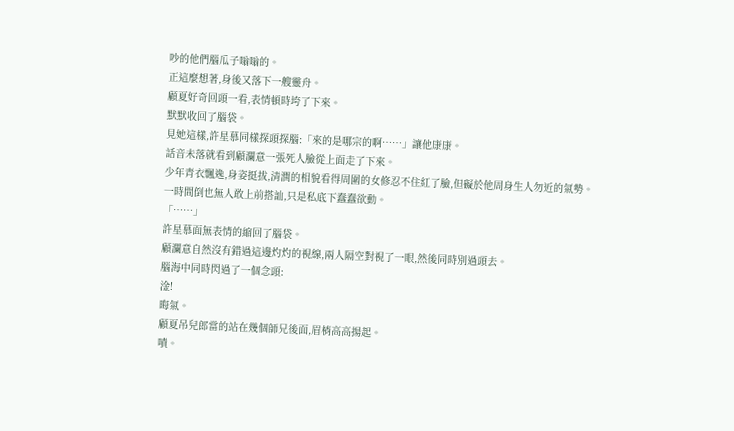吵的他們腦瓜子嗡嗡的。
正這麼想著,身後又落下一艘靈舟。
顧夏好奇回頭一看,表情頓時垮了下來。
默默收回了腦袋。
見她這樣,許星慕同樣探頭探腦:「來的是哪宗的啊……」讓他康康。
話音未落就看到顧瀾意一張死人臉從上面走了下來。
少年青衣飄逸,身姿挺拔,清潤的相貌看得周圍的女修忍不住紅了臉,但礙於他周身生人勿近的氣勢。
一時間倒也無人敢上前搭訕,只是私底下蠢蠢欲動。
「……」
許星慕面無表情的縮回了腦袋。
顧瀾意自然沒有錯過這邊灼灼的視線,兩人隔空對視了一眼,然後同時別過頭去。
腦海中同時閃過了一個念頭:
淦!
晦氣。
顧夏吊兒郎當的站在幾個師兄後面,眉梢高高揚起。
嘖。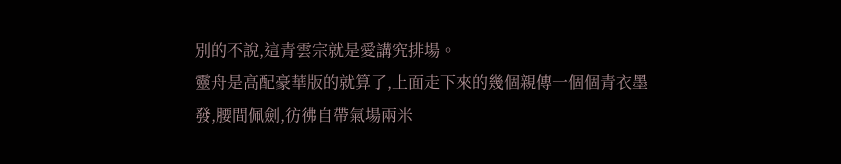別的不說,這青雲宗就是愛講究排場。
靈舟是高配豪華版的就算了,上面走下來的幾個親傳一個個青衣墨發,腰間佩劍,彷彿自帶氣場兩米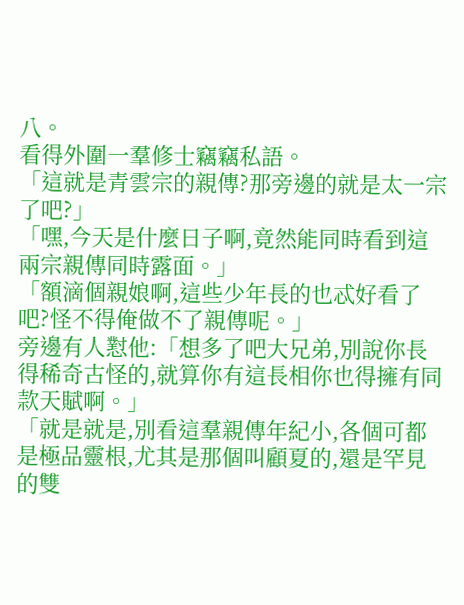八。
看得外圍一羣修士竊竊私語。
「這就是青雲宗的親傳?那旁邊的就是太一宗了吧?」
「嘿,今天是什麼日子啊,竟然能同時看到這兩宗親傳同時露面。」
「額滴個親娘啊,這些少年長的也忒好看了吧?怪不得俺做不了親傳呢。」
旁邊有人懟他:「想多了吧大兄弟,別說你長得稀奇古怪的,就算你有這長相你也得擁有同款天賦啊。」
「就是就是,別看這羣親傳年紀小,各個可都是極品靈根,尤其是那個叫顧夏的,還是罕見的雙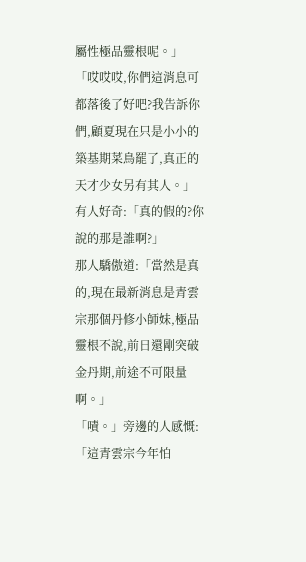屬性極品靈根呢。」
「哎哎哎,你們這消息可都落後了好吧?我告訴你們,顧夏現在只是小小的築基期菜鳥罷了,真正的天才少女另有其人。」
有人好奇:「真的假的?你說的那是誰啊?」
那人驕傲道:「當然是真的,現在最新消息是青雲宗那個丹修小師妹,極品靈根不說,前日還剛突破金丹期,前途不可限量啊。」
「嘖。」旁邊的人感慨:「這青雲宗今年怕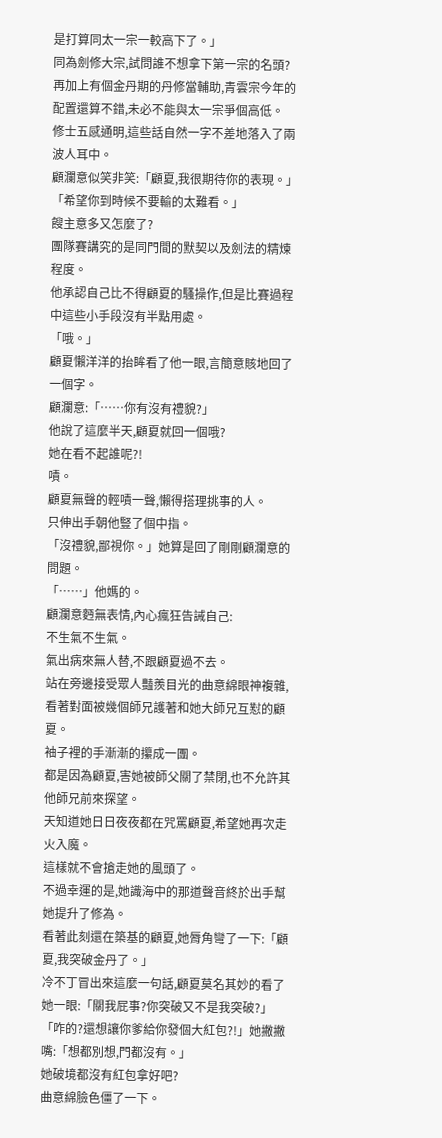是打算同太一宗一較高下了。」
同為劍修大宗,試問誰不想拿下第一宗的名頭?
再加上有個金丹期的丹修當輔助,青雲宗今年的配置還算不錯,未必不能與太一宗爭個高低。
修士五感通明,這些話自然一字不差地落入了兩波人耳中。
顧瀾意似笑非笑:「顧夏,我很期待你的表現。」
「希望你到時候不要輸的太難看。」
餿主意多又怎麼了?
團隊賽講究的是同門間的默契以及劍法的精煉程度。
他承認自己比不得顧夏的騷操作,但是比賽過程中這些小手段沒有半點用處。
「哦。」
顧夏懶洋洋的抬眸看了他一眼,言簡意賅地回了一個字。
顧瀾意:「……你有沒有禮貌?」
他說了這麼半天,顧夏就回一個哦?
她在看不起誰呢?!
嘖。
顧夏無聲的輕嘖一聲,懶得搭理挑事的人。
只伸出手朝他豎了個中指。
「沒禮貌,鄙視你。」她算是回了剛剛顧瀾意的問題。
「……」他媽的。
顧瀾意麪無表情,內心瘋狂告誡自己:
不生氣不生氣。
氣出病來無人替,不跟顧夏過不去。
站在旁邊接受眾人豔羨目光的曲意綿眼神複雜,看著對面被幾個師兄護著和她大師兄互懟的顧夏。
袖子裡的手漸漸的攥成一團。
都是因為顧夏,害她被師父關了禁閉,也不允許其他師兄前來探望。
天知道她日日夜夜都在咒罵顧夏,希望她再次走火入魔。
這樣就不會搶走她的風頭了。
不過幸運的是,她識海中的那道聲音終於出手幫她提升了修為。
看著此刻還在築基的顧夏,她脣角彎了一下:「顧夏,我突破金丹了。」
冷不丁冒出來這麼一句話,顧夏莫名其妙的看了她一眼:「關我屁事?你突破又不是我突破?」
「咋的?還想讓你爹給你發個大紅包?!」她撇撇嘴:「想都別想,門都沒有。」
她破境都沒有紅包拿好吧?
曲意綿臉色僵了一下。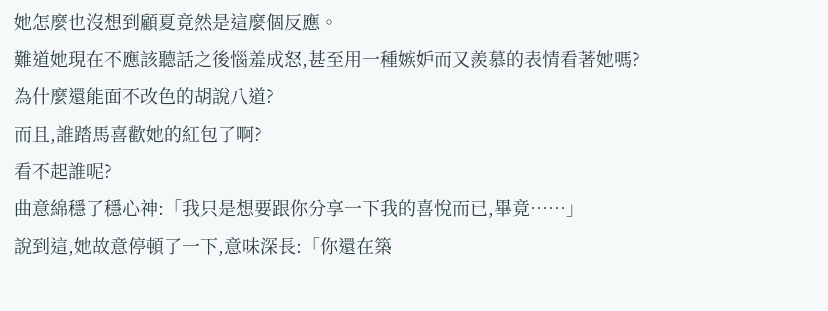她怎麼也沒想到顧夏竟然是這麼個反應。
難道她現在不應該聽話之後惱羞成怒,甚至用一種嫉妒而又羨慕的表情看著她嗎?
為什麼還能面不改色的胡說八道?
而且,誰踏馬喜歡她的紅包了啊?
看不起誰呢?
曲意綿穩了穩心神:「我只是想要跟你分享一下我的喜悅而已,畢竟……」
說到這,她故意停頓了一下,意味深長:「你還在築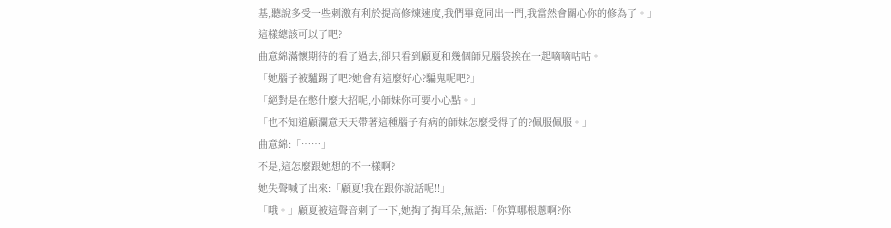基,聽說多受一些刺激有利於提高修煉速度,我們畢竟同出一門,我當然會關心你的修為了。」
這樣總該可以了吧?
曲意綿滿懷期待的看了過去,卻只看到顧夏和幾個師兄腦袋挨在一起嘀嘀咕咕。
「她腦子被驢踢了吧?她會有這麼好心?騙鬼呢吧?」
「絕對是在憋什麼大招呢,小師妹你可要小心點。」
「也不知道顧瀾意天天帶著這種腦子有病的師妹怎麼受得了的?佩服佩服。」
曲意綿:「……」
不是,這怎麼跟她想的不一樣啊?
她失聲喊了出來:「顧夏!我在跟你說話呢!!」
「哦。」顧夏被這聲音刺了一下,她掏了掏耳朵,無語:「你算哪根蔥啊?你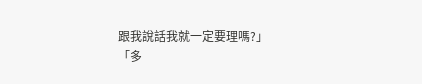跟我說話我就一定要理嗎?」
「多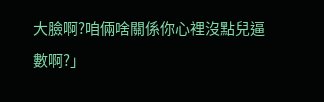大臉啊?咱倆啥關係你心裡沒點兒逼數啊?」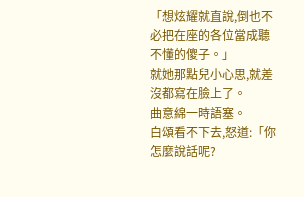「想炫耀就直說,倒也不必把在座的各位當成聽不懂的傻子。」
就她那點兒小心思,就差沒都寫在臉上了。
曲意綿一時語塞。
白頌看不下去,怒道:「你怎麼說話呢?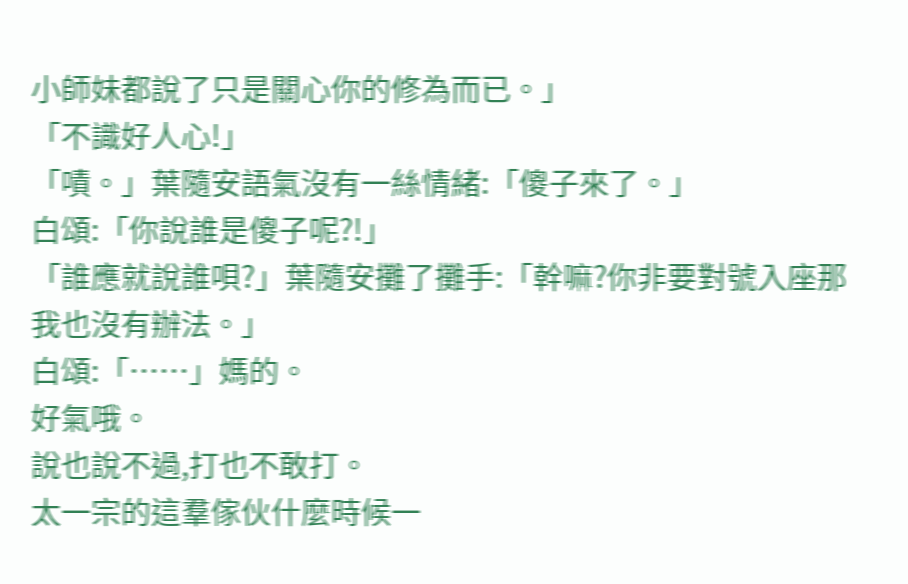小師妹都說了只是關心你的修為而已。」
「不識好人心!」
「嘖。」葉隨安語氣沒有一絲情緒:「傻子來了。」
白頌:「你說誰是傻子呢?!」
「誰應就說誰唄?」葉隨安攤了攤手:「幹嘛?你非要對號入座那我也沒有辦法。」
白頌:「……」媽的。
好氣哦。
說也說不過,打也不敢打。
太一宗的這羣傢伙什麼時候一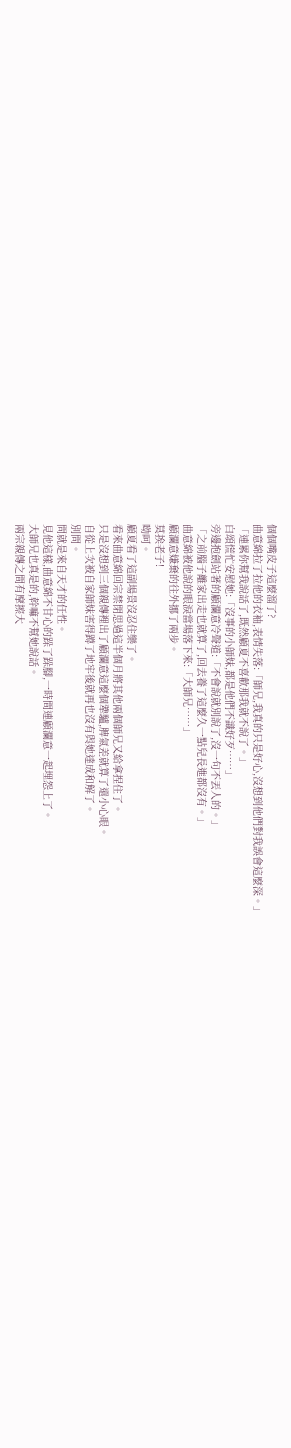個個嘴皮子這麼溜了?
曲意綿拉了拉他的衣袖,表情失落:「師兄,我真的只是好心,沒想到他們對我誤會這麼深。」
「連累你幫我說話了,既然顧夏不喜歡那我就不說了。」
白頌慌忙安慰她:「沒事的小師妹,都是他們不識好歹……」
旁邊抱劍站著的顧瀾意冷聲道:「不會說就別說了,沒一句不丟人的。」
「之前腦子離家出走也就算了,回去養了這麼久一點兒長進都沒有。」
曲意綿被他說的眼淚當場落下來:「大師兄……」
顧瀾意嫌棄的往外挪了兩步。
莫挨老子!
呦呵。
顧夏看了這副場景沒忍住樂了。
看來曲意綿回宗禁閉思過這半個月將其他兩個師兄又給拿捏住了。
只是沒想到三個親傳裡出了顧瀾意這麼個犟驢,脾氣差就算了還小心眼。
自從上次被自家師妹害得蹲了地牢後就再也沒有與她達成和解了。
別問。
問就是來自天才的任性。
見他這樣,曲意綿不甘心的跺了跺腳,一時間連顧瀾意一起埋怨上了。
大師兄也真是的,幹嘛不幫她說話。
兩宗親傳之間有摩擦大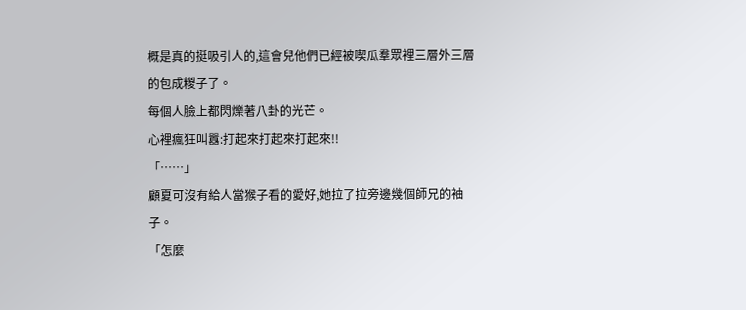概是真的挺吸引人的,這會兒他們已經被喫瓜羣眾裡三層外三層的包成糉子了。
每個人臉上都閃爍著八卦的光芒。
心裡瘋狂叫囂:打起來打起來打起來!!
「……」
顧夏可沒有給人當猴子看的愛好,她拉了拉旁邊幾個師兄的袖子。
「怎麼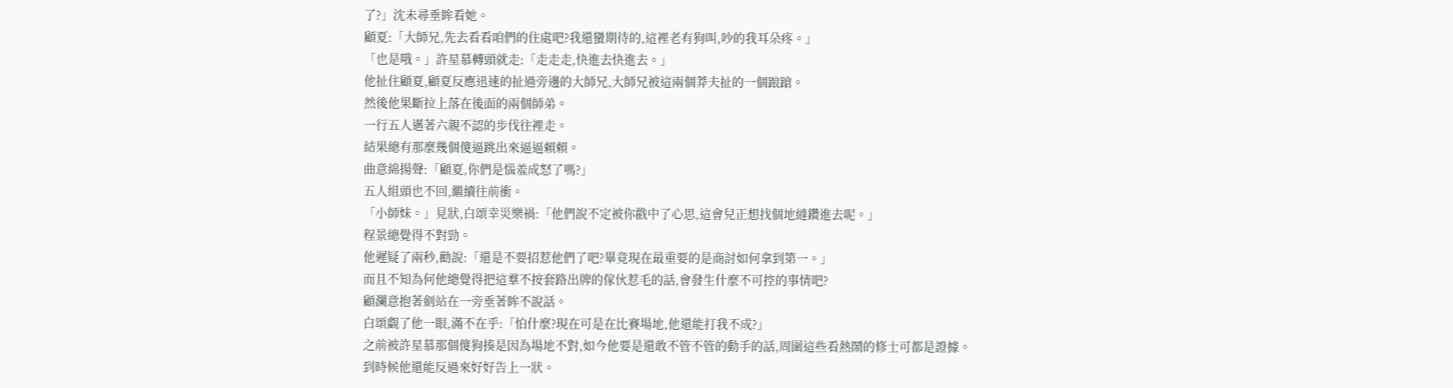了?」沈未尋垂眸看她。
顧夏:「大師兄,先去看看咱們的住處吧?我還蠻期待的,這裡老有狗叫,吵的我耳朵疼。」
「也是哦。」許星慕轉頭就走:「走走走,快進去快進去。」
他扯住顧夏,顧夏反應迅速的扯過旁邊的大師兄,大師兄被這兩個莽夫扯的一個踉蹌。
然後他果斷拉上落在後面的兩個師弟。
一行五人邁著六親不認的步伐往裡走。
結果總有那麼幾個傻逼跳出來逼逼賴賴。
曲意綿揚聲:「顧夏,你們是惱羞成怒了嗎?」
五人組頭也不回,繼續往前衝。
「小師妹。」見狀,白頌幸災樂禍:「他們說不定被你戳中了心思,這會兒正想找個地縫鑽進去呢。」
程景總覺得不對勁。
他遲疑了兩秒,勸說:「還是不要招惹他們了吧?畢竟現在最重要的是商討如何拿到第一。」
而且不知為何他總覺得把這羣不按套路出牌的傢伙惹毛的話,會發生什麼不可控的事情吧?
顧瀾意抱著劍站在一旁垂著眸不說話。
白頌覷了他一眼,滿不在乎:「怕什麼?現在可是在比賽場地,他還能打我不成?」
之前被許星慕那個傻狗揍是因為場地不對,如今他要是還敢不管不管的動手的話,周圍這些看熱鬧的修士可都是證據。
到時候他還能反過來好好告上一狀。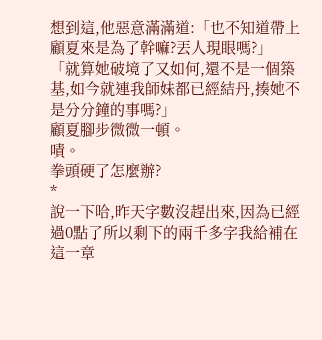想到這,他惡意滿滿道:「也不知道帶上顧夏來是為了幹嘛?丟人現眼嗎?」
「就算她破境了又如何,還不是一個築基,如今就連我師妹都已經結丹,揍她不是分分鐘的事嗎?」
顧夏腳步微微一頓。
嘖。
拳頭硬了怎麼辦?
*
說一下哈,昨天字數沒趕出來,因為已經過0點了所以剩下的兩千多字我給補在這一章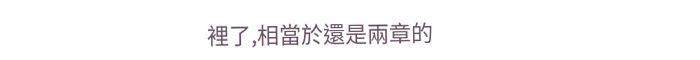裡了,相當於還是兩章的